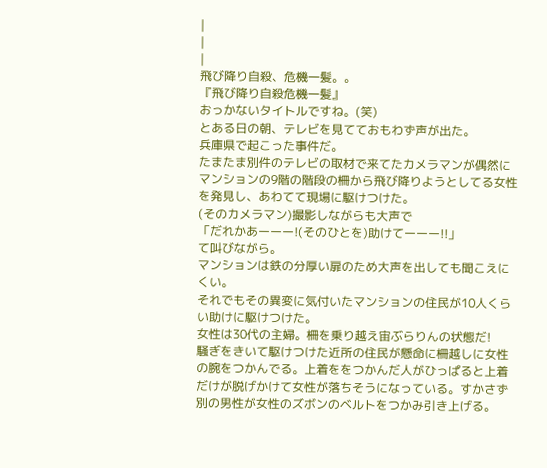|
|
|
飛び降り自殺、危機一髪。。
『飛び降り自殺危機一髪』
おっかないタイトルですね。(笑)
とある日の朝、テレビを見てておもわず声が出た。
兵庫県で起こった事件だ。
たまたま別件のテレビの取材で来てたカメラマンが偶然にマンションの9階の階段の柵から飛び降りようとしてる女性を発見し、あわてて現場に駆けつけた。
(そのカメラマン)撮影しながらも大声で
「だれかあーーー!(そのひとを)助けてーーー!!」
て叫びながら。
マンションは鉄の分厚い扉のため大声を出しても聞こえにくい。
それでもその異変に気付いたマンションの住民が10人くらい助けに駆けつけた。
女性は30代の主婦。柵を乗り越え宙ぶらりんの状態だ!
騒ぎをきいて駆けつけた近所の住民が懸命に柵越しに女性の腕をつかんでる。上着ををつかんだ人がひっぱると上着だけが脱げかけて女性が落ちそうになっている。すかさず別の男性が女性のズボンのベルトをつかみ引き上げる。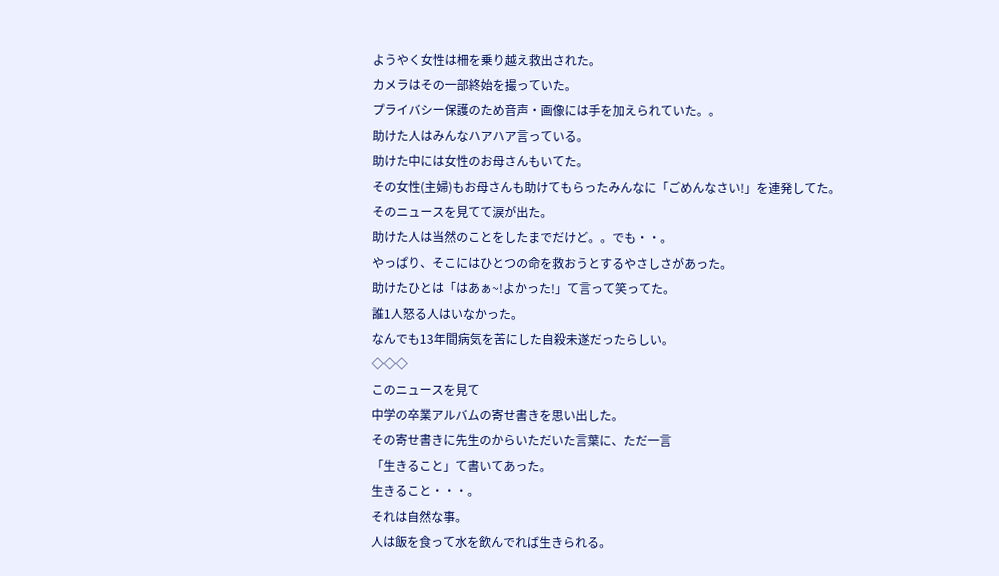ようやく女性は柵を乗り越え救出された。
カメラはその一部終始を撮っていた。
プライバシー保護のため音声・画像には手を加えられていた。。
助けた人はみんなハアハア言っている。
助けた中には女性のお母さんもいてた。
その女性(主婦)もお母さんも助けてもらったみんなに「ごめんなさい!」を連発してた。
そのニュースを見てて涙が出た。
助けた人は当然のことをしたまでだけど。。でも・・。
やっぱり、そこにはひとつの命を救おうとするやさしさがあった。
助けたひとは「はあぁ~!よかった!」て言って笑ってた。
誰1人怒る人はいなかった。
なんでも13年間病気を苦にした自殺未遂だったらしい。
◇◇◇
このニュースを見て
中学の卒業アルバムの寄せ書きを思い出した。
その寄せ書きに先生のからいただいた言葉に、ただ一言
「生きること」て書いてあった。
生きること・・・。
それは自然な事。
人は飯を食って水を飲んでれば生きられる。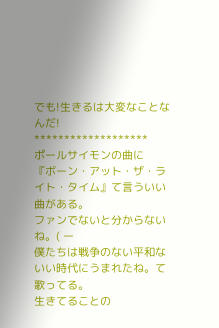でも!生きるは大変なことなんだ!
*******************
ポールサイモンの曲に
『ボーン・アット・ザ・ライト・タイム』て言ういい曲がある。
ファンでないと分からないね。( ー
僕たちは戦争のない平和ないい時代にうまれたね。て歌ってる。
生きてることの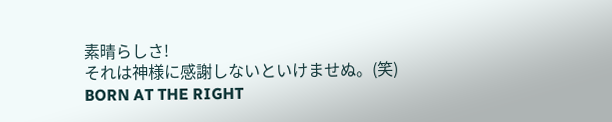素晴らしさ!
それは神様に感謝しないといけませぬ。(笑)
BORN AT THE RIGHT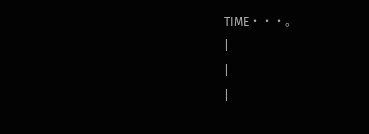TIME・・・。
|
|
|